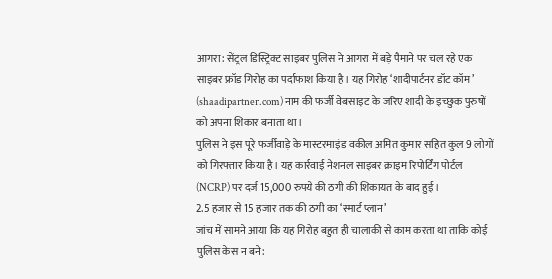आगरा: सेंट्रल डिस्ट्रिक्ट साइबर पुलिस ने आगरा में बड़े पैमाने पर चल रहे एक साइबर फ्रॉड गिरोह का पर्दाफाश किया है। यह गिरोह ‘शादीपार्टनर डॉट कॉम’ (shaadipartner.com) नाम की फर्जी वेबसाइट के जरिए शादी के इच्छुक पुरुषों को अपना शिकार बनाता था।
पुलिस ने इस पूरे फर्जीवाड़े के मास्टरमाइंड वकील अमित कुमार सहित कुल 9 लोगों को गिरफ्तार किया है। यह कार्रवाई नेशनल साइबर क्राइम रिपोर्टिंग पोर्टल (NCRP) पर दर्ज 15,000 रुपये की ठगी की शिकायत के बाद हुई।
2.5 हजार से 15 हजार तक की ठगी का ‘स्मार्ट प्लान’
जांच में सामने आया कि यह गिरोह बहुत ही चालाकी से काम करता था ताकि कोई पुलिस केस न बने: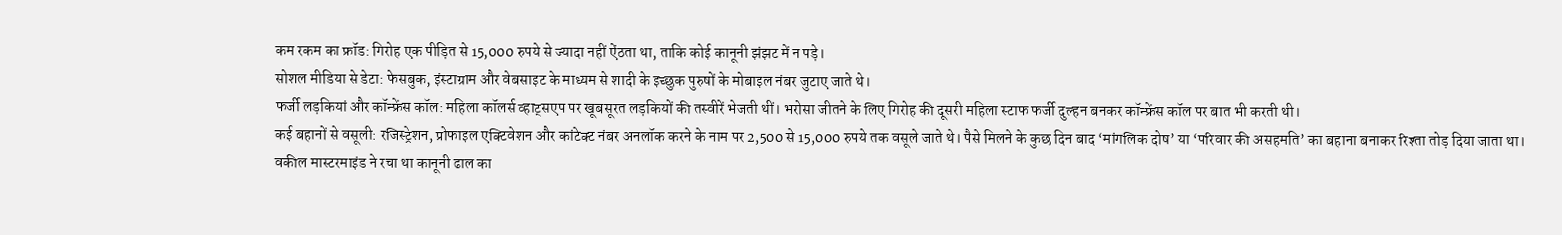कम रकम का फ्रॉड: गिरोह एक पीड़ित से 15,000 रुपये से ज्यादा नहीं ऐंठता था, ताकि कोई कानूनी झंझट में न पड़े।
सोशल मीडिया से डेटा: फेसबुक, इंस्टाग्राम और वेबसाइट के माध्यम से शादी के इच्छुक पुरुषों के मोबाइल नंबर जुटाए जाते थे।
फर्जी लड़कियां और कॉन्फ्रेंस कॉल: महिला कॉलर्स व्हाट्सएप पर खूबसूरत लड़कियों की तस्वीरें भेजती थीं। भरोसा जीतने के लिए गिरोह की दूसरी महिला स्टाफ फर्जी दुल्हन बनकर कॉन्फ्रेंस कॉल पर बात भी करती थी।
कई बहानों से वसूली: रजिस्ट्रेशन, प्रोफाइल एक्टिवेशन और कांटेक्ट नंबर अनलॉक करने के नाम पर 2,500 से 15,000 रुपये तक वसूले जाते थे। पैसे मिलने के कुछ दिन बाद ‘मांगलिक दोष’ या ‘परिवार की असहमति’ का बहाना बनाकर रिश्ता तोड़ दिया जाता था।
वकील मास्टरमाइंड ने रचा था कानूनी ढाल का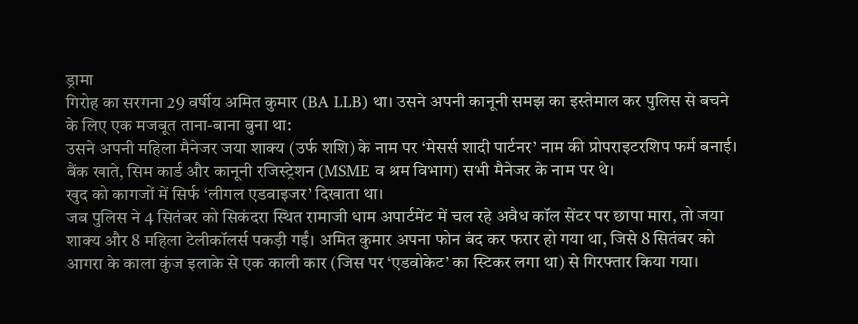ड्रामा
गिरोह का सरगना 29 वर्षीय अमित कुमार (BA LLB) था। उसने अपनी कानूनी समझ का इस्तेमाल कर पुलिस से बचने के लिए एक मजबूत ताना-बाना बुना था:
उसने अपनी महिला मैनेजर जया शाक्य (उर्फ शशि) के नाम पर ‘मेसर्स शादी पार्टनर’ नाम की प्रोपराइटरशिप फर्म बनाई।
बैंक खाते, सिम कार्ड और कानूनी रजिस्ट्रेशन (MSME व श्रम विभाग) सभी मैनेजर के नाम पर थे।
खुद को कागजों में सिर्फ ‘लीगल एडवाइजर’ दिखाता था।
जब पुलिस ने 4 सितंबर को सिकंदरा स्थित रामाजी धाम अपार्टमेंट में चल रहे अवैध कॉल सेंटर पर छापा मारा, तो जया शाक्य और 8 महिला टेलीकॉलर्स पकड़ी गईं। अमित कुमार अपना फोन बंद कर फरार हो गया था, जिसे 8 सितंबर को आगरा के काला कुंज इलाके से एक काली कार (जिस पर ‘एडवोकेट’ का स्टिकर लगा था) से गिरफ्तार किया गया।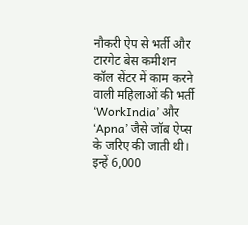नौकरी ऐप से भर्ती और टारगेट बेस कमीशन
कॉल सेंटर में काम करने वाली महिलाओं की भर्ती ‘WorkIndia’ और ‘Apna’ जैसे जॉब ऐप्स के जरिए की जाती थी। इन्हें 6,000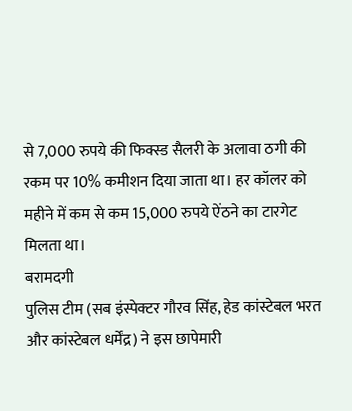से 7,000 रुपये की फिक्स्ड सैलरी के अलावा ठगी की रकम पर 10% कमीशन दिया जाता था। हर कॉलर को महीने में कम से कम 15,000 रुपये ऐंठने का टारगेट मिलता था।
बरामदगी
पुलिस टीम (सब इंस्पेक्टर गौरव सिंह, हेड कांस्टेबल भरत और कांस्टेबल धर्मेंद्र) ने इस छापेमारी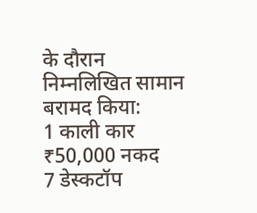के दौरान निम्नलिखित सामान बरामद किया:
1 काली कार
₹50,000 नकद
7 डेस्कटॉप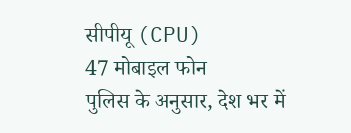सीपीयू (CPU)
47 मोबाइल फोन
पुलिस के अनुसार, देश भर में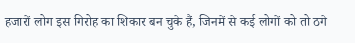हजारों लोग इस गिरोह का शिकार बन चुके हैं, जिनमें से कई लोगों को तो ठगे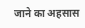जाने का अहसास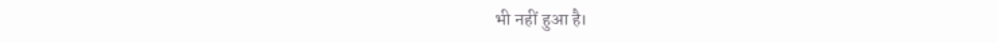भी नहीं हुआ है।